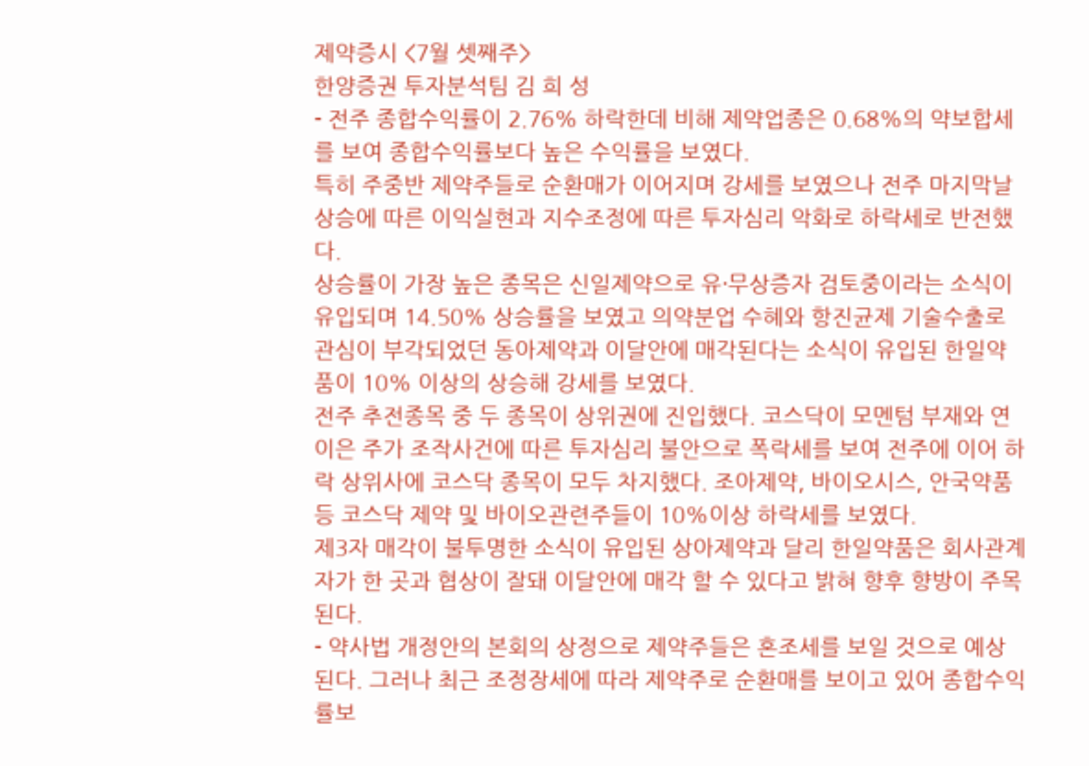제약증시 <7월 셋째주>
한양증권 투자분석팀 김 희 성
- 전주 종합수익률이 2.76% 하락한데 비해 제약업종은 0.68%의 약보합세를 보여 종합수익률보다 높은 수익률을 보였다.
특히 주중반 제약주들로 순환매가 이어지며 강세를 보였으나 전주 마지막날 상승에 따른 이익실현과 지수조정에 따른 투자심리 악화로 하락세로 반전했다.
상승률이 가장 높은 종목은 신일제약으로 유·무상증자 검토중이라는 소식이 유입되며 14.50% 상승률을 보였고 의약분업 수혜와 항진균제 기술수출로 관심이 부각되었던 동아제약과 이달안에 매각된다는 소식이 유입된 한일약품이 10% 이상의 상승해 강세를 보였다.
전주 추전종목 중 두 종목이 상위권에 진입했다. 코스닥이 모멘텀 부재와 연이은 주가 조작사건에 따른 투자심리 불안으로 폭락세를 보여 전주에 이어 하락 상위사에 코스닥 종목이 모두 차지했다. 조아제약, 바이오시스, 안국약품 등 코스닥 제약 및 바이오관련주들이 10%이상 하락세를 보였다.
제3자 매각이 불투명한 소식이 유입된 상아제약과 달리 한일약품은 회사관계자가 한 곳과 협상이 잘돼 이달안에 매각 할 수 있다고 밝혀 향후 향방이 주목된다.
- 약사법 개정안의 본회의 상정으로 제약주들은 혼조세를 보일 것으로 예상된다. 그러나 최근 조정장세에 따라 제약주로 순환매를 보이고 있어 종합수익률보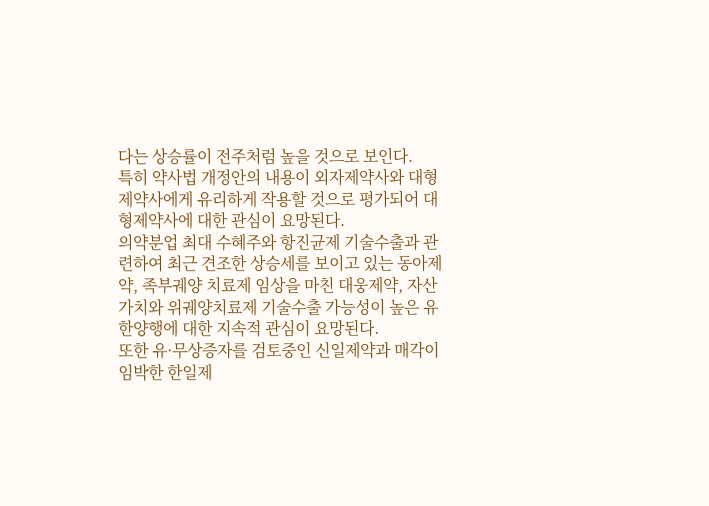다는 상승률이 전주처럼 높을 것으로 보인다.
특히 약사법 개정안의 내용이 외자제약사와 대형제약사에게 유리하게 작용할 것으로 평가되어 대형제약사에 대한 관심이 요망된다.
의약분업 최대 수혜주와 항진균제 기술수출과 관련하여 최근 견조한 상승세를 보이고 있는 동아제약, 족부궤양 치료제 임상을 마친 대웅제약, 자산가치와 위궤양치료제 기술수출 가능성이 높은 유한양행에 대한 지속적 관심이 요망된다.
또한 유·무상증자를 검토중인 신일제약과 매각이 임박한 한일제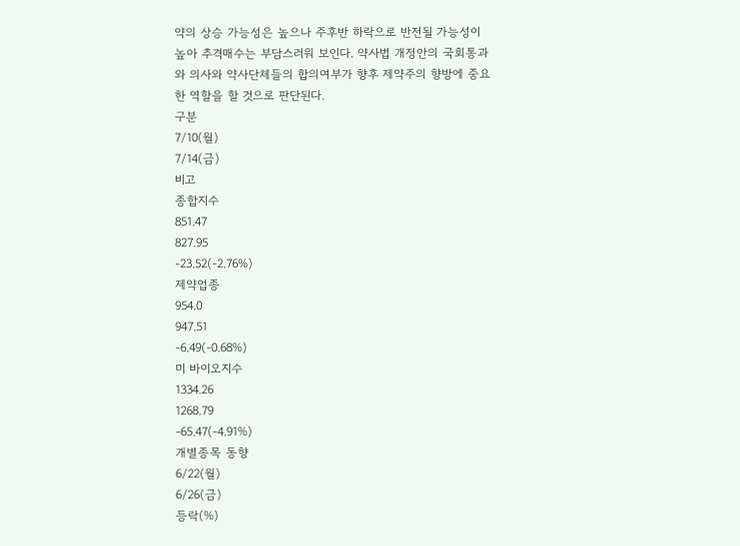약의 상승 가능성은 높으나 주후반 하락으로 반전될 가능성이 높아 추격매수는 부담스러워 보인다. 약사법 개정안의 국회통과와 의사와 약사단체들의 합의여부가 향후 제약주의 향방에 중요한 역할을 할 것으로 판단된다.
구분
7/10(월)
7/14(금)
비고
종합지수
851.47
827.95
-23.52(-2.76%)
제약업종
954.0
947.51
-6.49(-0.68%)
미 바이오지수
1334.26
1268.79
-65.47(-4.91%)
개별종목 동향
6/22(월)
6/26(금)
등락(%)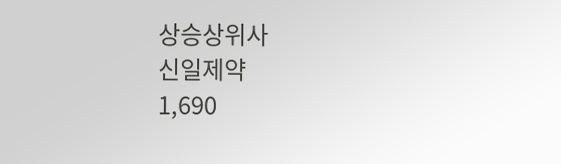상승상위사
신일제약
1,690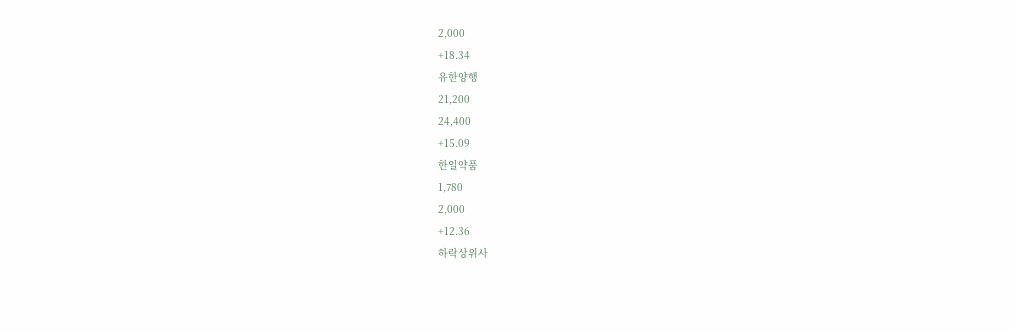2,000
+18.34
유한양행
21,200
24,400
+15.09
한일약품
1,780
2,000
+12.36
하락상위사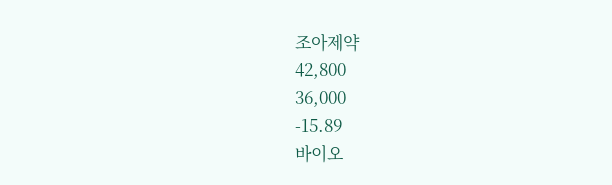조아제약
42,800
36,000
-15.89
바이오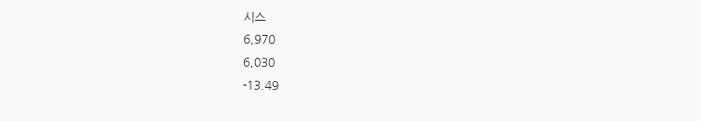시스
6,970
6,030
-13.49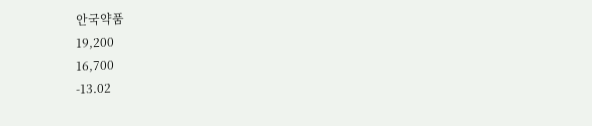안국약품
19,200
16,700
-13.02